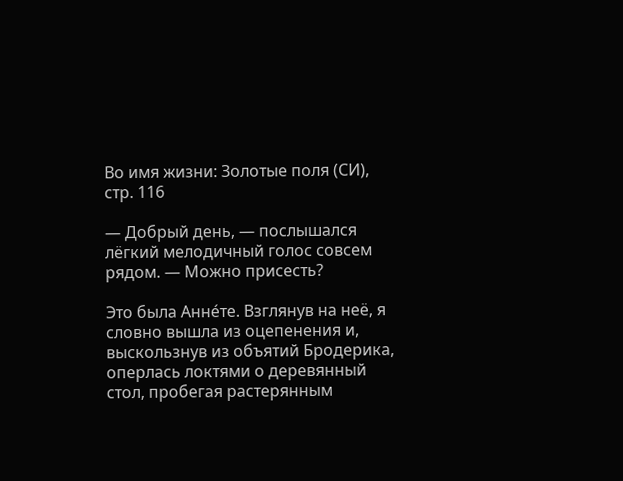Во имя жизни: Золотые поля (СИ), стр. 116

— Добрый день, — послышался лёгкий мелодичный голос совсем рядом. — Можно присесть?

Это была Анне́те. Взглянув на неё, я словно вышла из оцепенения и, выскользнув из объятий Бродерика, оперлась локтями о деревянный стол, пробегая растерянным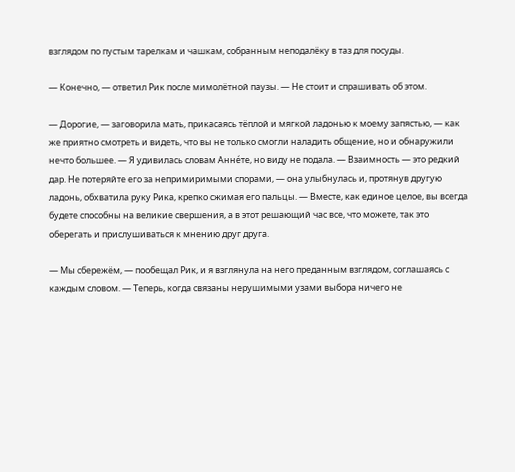взглядом по пустым тарелкам и чашкам, собранным неподалёку в таз для посуды.

— Конечно, — ответил Рик после мимолётной паузы. — Не стоит и спрашивать об этом.

— Дорогие, — заговорила мать, прикасаясь тёплой и мягкой ладонью к моему запястью, — как же приятно смотреть и видеть, что вы не только смогли наладить общение, но и обнаружили нечто большее. — Я удивилась словам Анне́те, но виду не подала. — Взаимность — это редкий дар. Не потеряйте его за непримиримыми спорами, — она улыбнулась и, протянув другую ладонь, обхватила руку Рика, крепко сжимая его пальцы. — Вместе, как единое целое, вы всегда будете способны на великие свершения, а в этот решающий час все, что можете, так это оберегать и прислушиваться к мнению друг друга.

— Мы сбережём, — пообещал Рик, и я взглянула на него преданным взглядом, соглашаясь с каждым словом. — Теперь, когда связаны нерушимыми узами выбора ничего не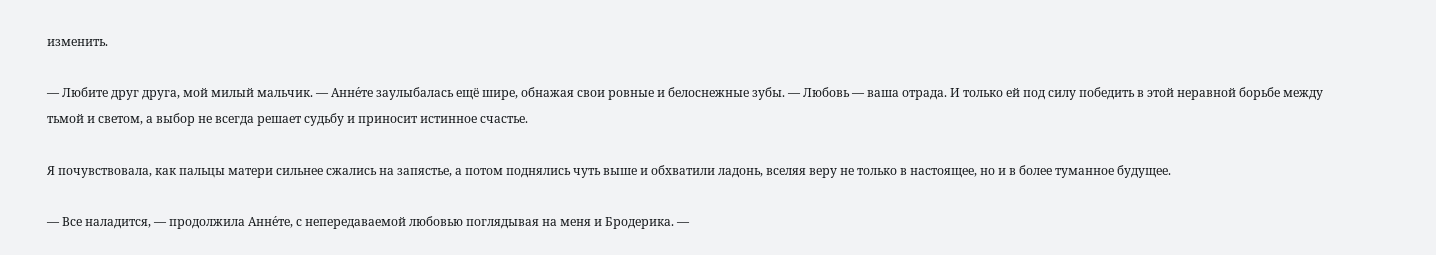изменить.

— Любите друг друга, мой милый мальчик. — Анне́те заулыбалась ещё шире, обнажая свои ровные и белоснежные зубы. — Любовь — ваша отрада. И только ей под силу победить в этой неравной борьбе между тьмой и светом, а выбор не всегда решает судьбу и приносит истинное счастье.

Я почувствовала, как пальцы матери сильнее сжались на запястье, а потом поднялись чуть выше и обхватили ладонь, вселяя веру не только в настоящее, но и в более туманное будущее.

— Все наладится, — продолжила Анне́те, с непередаваемой любовью поглядывая на меня и Бродерика. —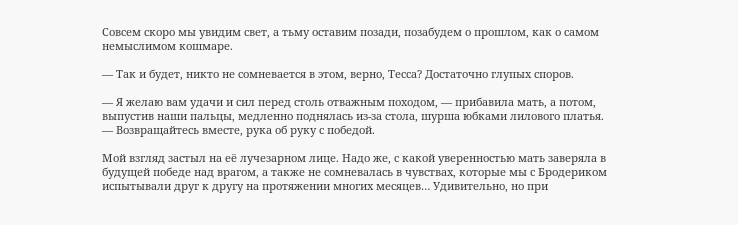Совсем скоро мы увидим свет, а тьму оставим позади, позабудем о прошлом, как о самом немыслимом кошмаре.

— Так и будет, никто не сомневается в этом, верно, Тесса? Достаточно глупых споров.

— Я желаю вам удачи и сил перед столь отважным походом, — прибавила мать, а потом, выпустив наши пальцы, медленно поднялась из-за стола, шурша юбками лилового платья. — Возвращайтесь вместе, рука об руку с победой.

Мой взгляд застыл на её лучезарном лице. Надо же, с какой уверенностью мать заверяла в будущей победе над врагом, а также не сомневалась в чувствах, которые мы с Бродериком испытывали друг к другу на протяжении многих месяцев… Удивительно, но при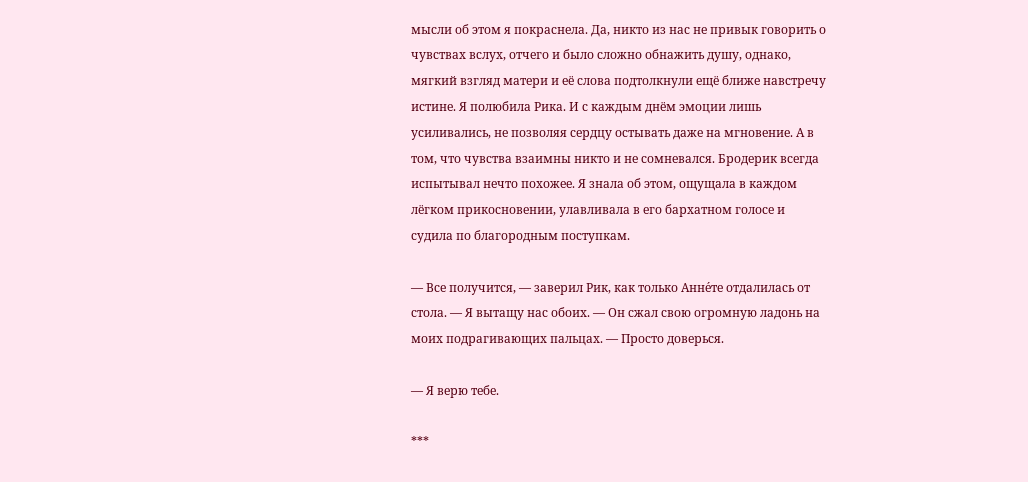мысли об этом я покраснела. Да, никто из нас не привык говорить о чувствах вслух, отчего и было сложно обнажить душу, однако, мягкий взгляд матери и её слова подтолкнули ещё ближе навстречу истине. Я полюбила Рика. И с каждым днём эмоции лишь усиливались, не позволяя сердцу остывать даже на мгновение. А в том, что чувства взаимны никто и не сомневался. Бродерик всегда испытывал нечто похожее. Я знала об этом, ощущала в каждом лёгком прикосновении, улавливала в его бархатном голосе и судила по благородным поступкам.

— Все получится, — заверил Рик, как только Анне́те отдалилась от стола. — Я вытащу нас обоих. — Он сжал свою огромную ладонь на моих подрагивающих пальцах. — Просто доверься.

— Я верю тебе.

***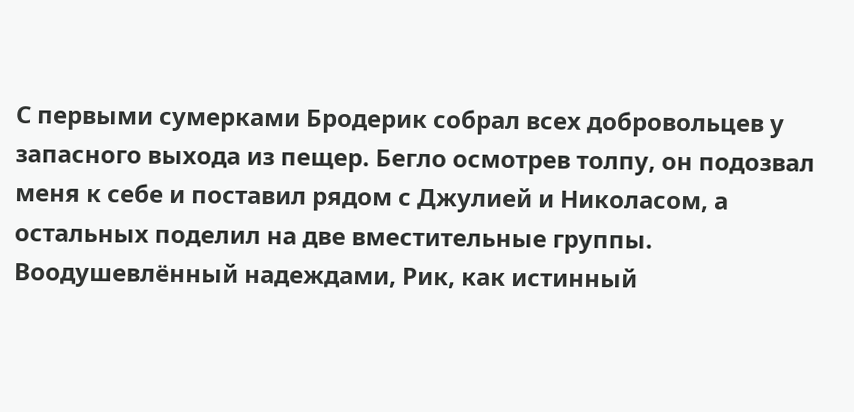С первыми сумерками Бродерик собрал всех добровольцев у запасного выхода из пещер. Бегло осмотрев толпу, он подозвал меня к себе и поставил рядом с Джулией и Николасом, а остальных поделил на две вместительные группы. Воодушевлённый надеждами, Рик, как истинный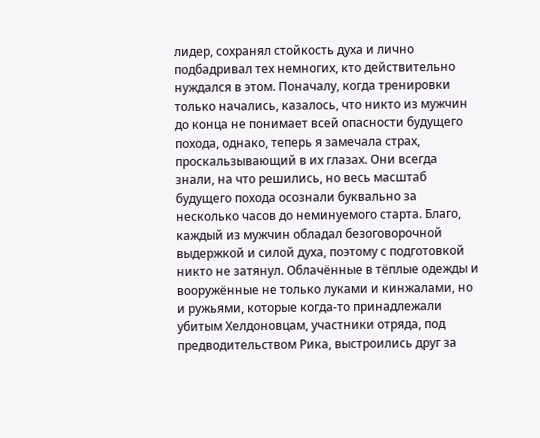лидер, сохранял стойкость духа и лично подбадривал тех немногих, кто действительно нуждался в этом. Поначалу, когда тренировки только начались, казалось, что никто из мужчин до конца не понимает всей опасности будущего похода, однако, теперь я замечала страх, проскальзывающий в их глазах. Они всегда знали, на что решились, но весь масштаб будущего похода осознали буквально за несколько часов до неминуемого старта. Благо, каждый из мужчин обладал безоговорочной выдержкой и силой духа, поэтому с подготовкой никто не затянул. Облачённые в тёплые одежды и вооружённые не только луками и кинжалами, но и ружьями, которые когда-то принадлежали убитым Хелдоновцам, участники отряда, под предводительством Рика, выстроились друг за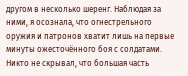другом в несколько шеренг. Наблюдая за ними, я осознала, что огнестрельного оружия и патронов хватит лишь на первые минуты ожесточённого боя с солдатами. Никто не скрывал, что большая часть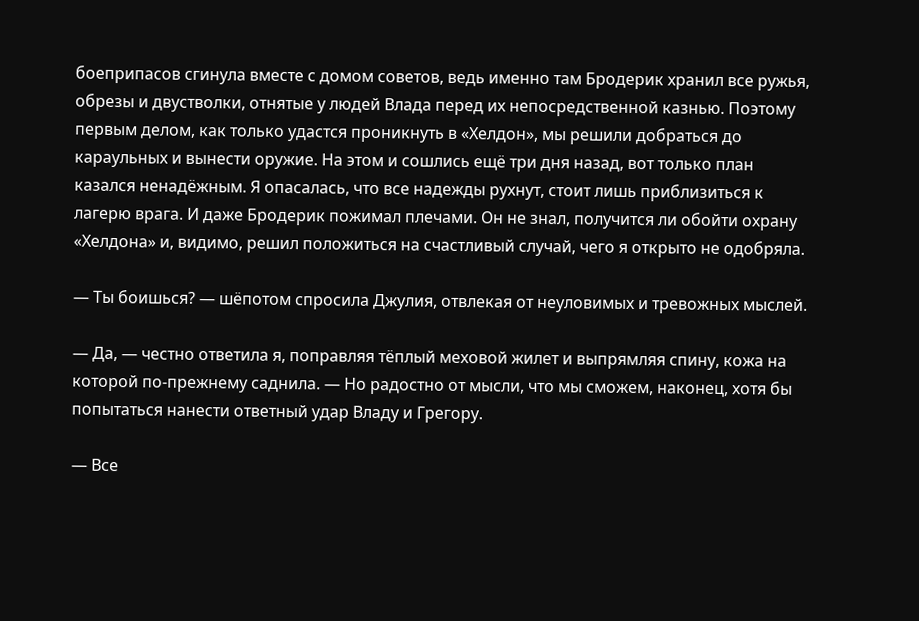боеприпасов сгинула вместе с домом советов, ведь именно там Бродерик хранил все ружья, обрезы и двустволки, отнятые у людей Влада перед их непосредственной казнью. Поэтому первым делом, как только удастся проникнуть в «Хелдон», мы решили добраться до караульных и вынести оружие. На этом и сошлись ещё три дня назад, вот только план казался ненадёжным. Я опасалась, что все надежды рухнут, стоит лишь приблизиться к лагерю врага. И даже Бродерик пожимал плечами. Он не знал, получится ли обойти охрану «Хелдона» и, видимо, решил положиться на счастливый случай, чего я открыто не одобряла.

— Ты боишься? — шёпотом спросила Джулия, отвлекая от неуловимых и тревожных мыслей.

— Да, — честно ответила я, поправляя тёплый меховой жилет и выпрямляя спину, кожа на которой по-прежнему саднила. — Но радостно от мысли, что мы сможем, наконец, хотя бы попытаться нанести ответный удар Владу и Грегору.

— Все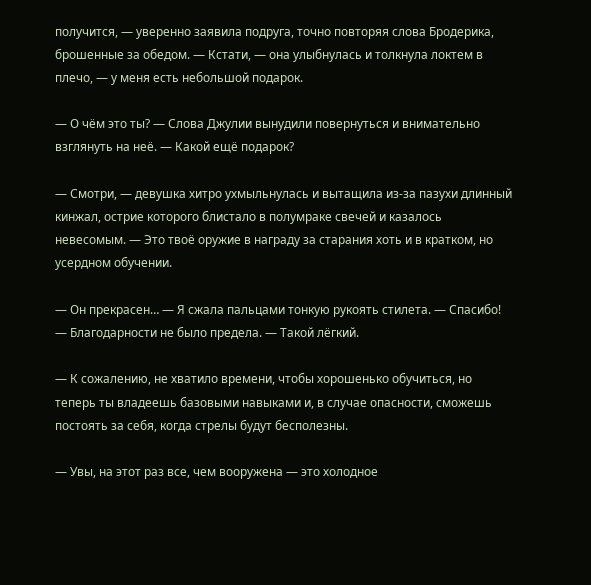получится, — уверенно заявила подруга, точно повторяя слова Бродерика, брошенные за обедом. — Кстати, — она улыбнулась и толкнула локтем в плечо, — у меня есть небольшой подарок.

— О чём это ты? — Слова Джулии вынудили повернуться и внимательно взглянуть на неё. — Какой ещё подарок?

— Смотри, — девушка хитро ухмыльнулась и вытащила из-за пазухи длинный кинжал, острие которого блистало в полумраке свечей и казалось невесомым. — Это твоё оружие в награду за старания хоть и в кратком, но усердном обучении.

— Он прекрасен… — Я сжала пальцами тонкую рукоять стилета. — Спасибо! — Благодарности не было предела. — Такой лёгкий.

— К сожалению, не хватило времени, чтобы хорошенько обучиться, но теперь ты владеешь базовыми навыками и, в случае опасности, сможешь постоять за себя, когда стрелы будут бесполезны.

— Увы, на этот раз все, чем вооружена — это холодное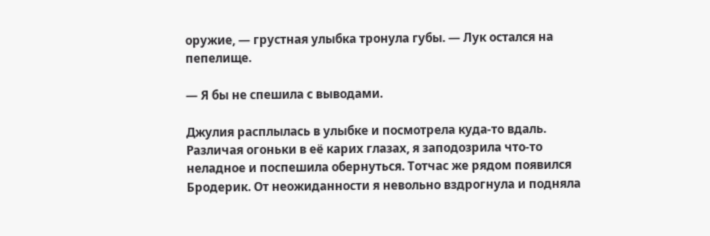оружие, — грустная улыбка тронула губы. — Лук остался на пепелище.

— Я бы не спешила с выводами.

Джулия расплылась в улыбке и посмотрела куда-то вдаль. Различая огоньки в её карих глазах, я заподозрила что-то неладное и поспешила обернуться. Тотчас же рядом появился Бродерик. От неожиданности я невольно вздрогнула и подняла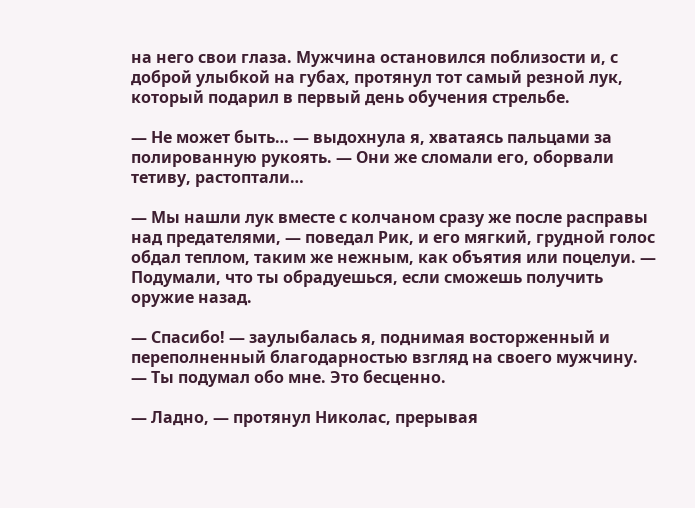на него свои глаза. Мужчина остановился поблизости и, с доброй улыбкой на губах, протянул тот самый резной лук, который подарил в первый день обучения стрельбе.

— Не может быть… — выдохнула я, хватаясь пальцами за полированную рукоять. — Они же сломали его, оборвали тетиву, растоптали…

— Мы нашли лук вместе с колчаном сразу же после расправы над предателями, — поведал Рик, и его мягкий, грудной голос обдал теплом, таким же нежным, как объятия или поцелуи. — Подумали, что ты обрадуешься, если сможешь получить оружие назад.

— Спасибо! — заулыбалась я, поднимая восторженный и переполненный благодарностью взгляд на своего мужчину. — Ты подумал обо мне. Это бесценно.

— Ладно, — протянул Николас, прерывая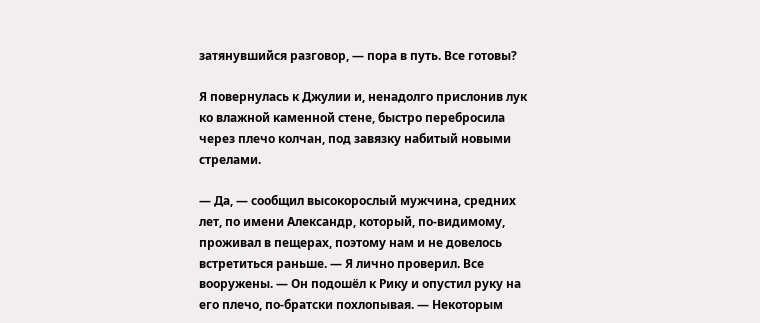затянувшийся разговор, — пора в путь. Все готовы?

Я повернулась к Джулии и, ненадолго прислонив лук ко влажной каменной стене, быстро перебросила через плечо колчан, под завязку набитый новыми стрелами.

— Да, — сообщил высокорослый мужчина, средних лет, по имени Александр, который, по-видимому, проживал в пещерах, поэтому нам и не довелось встретиться раньше. — Я лично проверил. Все вооружены. — Он подошёл к Рику и опустил руку на его плечо, по-братски похлопывая. — Некоторым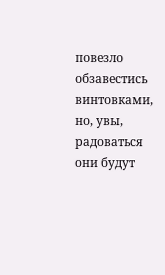повезло обзавестись винтовками, но, увы, радоваться они будут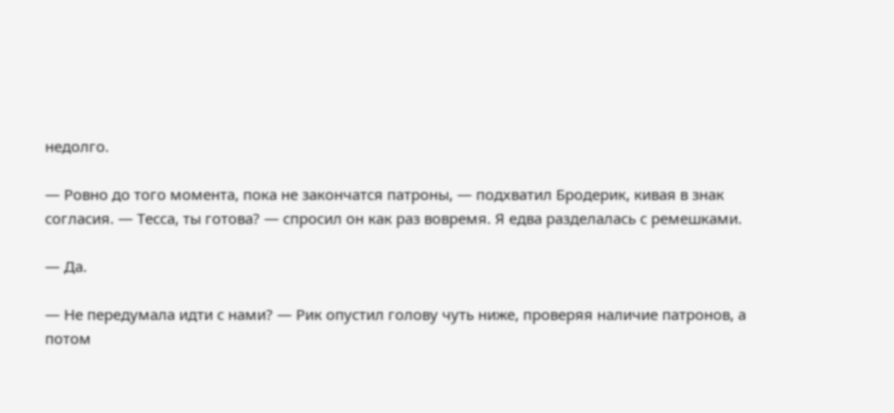недолго.

— Ровно до того момента, пока не закончатся патроны, — подхватил Бродерик, кивая в знак согласия. — Тесса, ты готова? — спросил он как раз вовремя. Я едва разделалась с ремешками.

— Да.

— Не передумала идти с нами? — Рик опустил голову чуть ниже, проверяя наличие патронов, а потом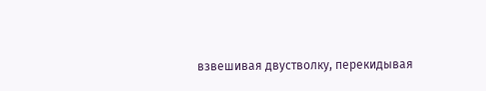взвешивая двустволку, перекидывая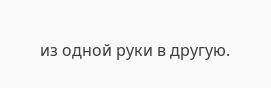из одной руки в другую.